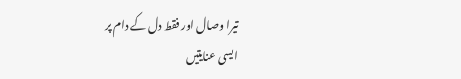تیرا وصال اور فقط دل کے دام پر
ایسی عنایتیں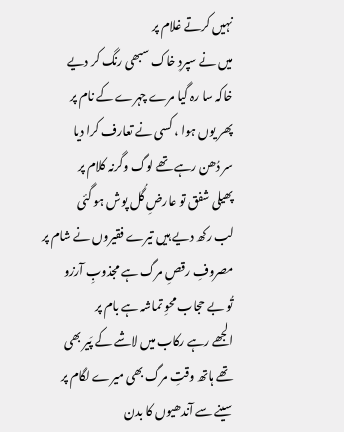نہیں کرتے غلام پر
میں نے سپردِ خاک سبھی رنگ کر دیے
خاکہ سا رہ گیا مرے چہرے کے نام پر
پھر یوں ہوا ، کسی نے تعارف کرا دیا
سر دُھن رہے تھے لوگ وگرنہ کلام پر
پھیلی شفق تو عارضِ گُل پوش ہو گئی
لب رکھ دیے ہیں تیرے فقیروں نے شام پر
مصروفِ رقصِ مرگ ہے مجذوبِ آرزو
تُو بے حجاب محوِ تماشہ ہے بام پر
الجھے رہے رکاب میں لاشے کے پَیر بھی
تھے ہاتھ وقتِ مرگ بھی میرے لگام پر
سینے سے آندھیوں کا بدن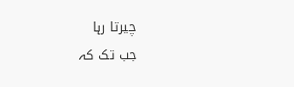چیرتا رہا
جب تک کہ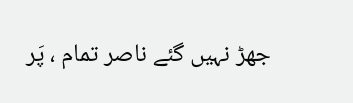جھڑ نہیں گئے ناصر تمام ، پَر